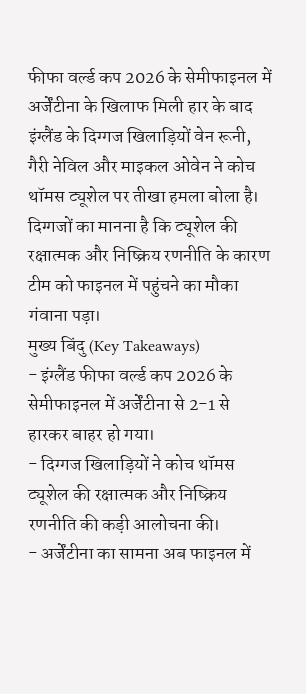फीफा वर्ल्ड कप 2026 के सेमीफाइनल में अर्जेंटीना के खिलाफ मिली हार के बाद इंग्लैंड के दिग्गज खिलाड़ियों वेन रूनी, गैरी नेविल और माइकल ओवेन ने कोच थॉमस ट्यूशेल पर तीखा हमला बोला है। दिग्गजों का मानना है कि ट्यूशेल की रक्षात्मक और निष्क्रिय रणनीति के कारण टीम को फाइनल में पहुंचने का मौका गंवाना पड़ा।
मुख्य बिंदु (Key Takeaways)
- इंग्लैंड फीफा वर्ल्ड कप 2026 के सेमीफाइनल में अर्जेंटीना से 2-1 से हारकर बाहर हो गया।
- दिग्गज खिलाड़ियों ने कोच थॉमस ट्यूशेल की रक्षात्मक और निष्क्रिय रणनीति की कड़ी आलोचना की।
- अर्जेंटीना का सामना अब फाइनल में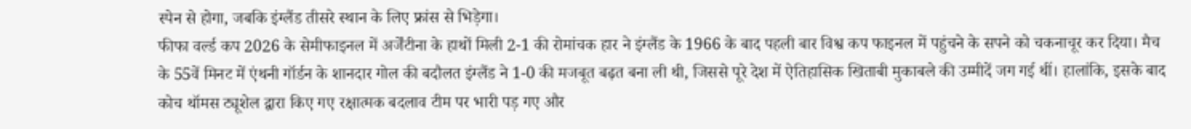स्पेन से होगा, जबकि इंग्लैंड तीसरे स्थान के लिए फ्रांस से भिड़ेगा।
फीफा वर्ल्ड कप 2026 के सेमीफाइनल में अर्जेंटीना के हाथों मिली 2-1 की रोमांचक हार ने इंग्लैंड के 1966 के बाद पहली बार विश्व कप फाइनल में पहुंचने के सपने को चकनाचूर कर दिया। मैच के 55वें मिनट में एंथनी गॉर्डन के शानदार गोल की बदौलत इंग्लैंड ने 1-0 की मजबूत बढ़त बना ली थी, जिससे पूरे देश में ऐतिहासिक खिताबी मुकाबले की उम्मीदें जग गई थीं। हालांकि, इसके बाद कोच थॉमस ट्यूशेल द्वारा किए गए रक्षात्मक बदलाव टीम पर भारी पड़ गए और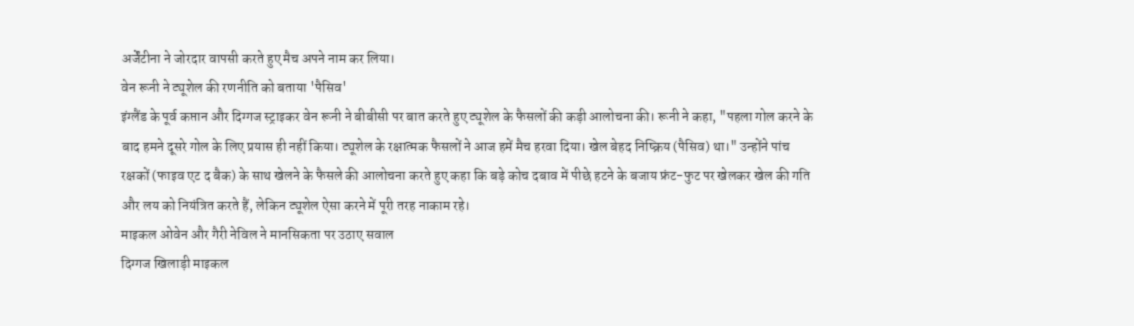अर्जेंटीना ने जोरदार वापसी करते हुए मैच अपने नाम कर लिया।
वेन रूनी ने ट्यूशेल की रणनीति को बताया 'पैसिव'
इंग्लैंड के पूर्व कप्तान और दिग्गज स्ट्राइकर वेन रूनी ने बीबीसी पर बात करते हुए ट्यूशेल के फैसलों की कड़ी आलोचना की। रूनी ने कहा, "पहला गोल करने के बाद हमने दूसरे गोल के लिए प्रयास ही नहीं किया। ट्यूशेल के रक्षात्मक फैसलों ने आज हमें मैच हरवा दिया। खेल बेहद निष्क्रिय (पैसिव) था।" उन्होंने पांच रक्षकों (फाइव एट द बैक) के साथ खेलने के फैसले की आलोचना करते हुए कहा कि बड़े कोच दबाव में पीछे हटने के बजाय फ्रंट-फुट पर खेलकर खेल की गति और लय को नियंत्रित करते हैं, लेकिन ट्यूशेल ऐसा करने में पूरी तरह नाकाम रहे।
माइकल ओवेन और गैरी नेविल ने मानसिकता पर उठाए सवाल
दिग्गज खिलाड़ी माइकल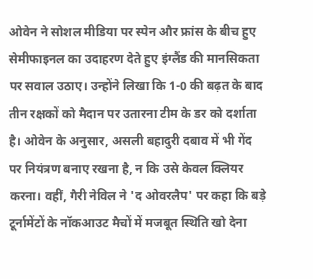ओवेन ने सोशल मीडिया पर स्पेन और फ्रांस के बीच हुए सेमीफाइनल का उदाहरण देते हुए इंग्लैंड की मानसिकता पर सवाल उठाए। उन्होंने लिखा कि 1-0 की बढ़त के बाद तीन रक्षकों को मैदान पर उतारना टीम के डर को दर्शाता है। ओवेन के अनुसार, असली बहादुरी दबाव में भी गेंद पर नियंत्रण बनाए रखना है, न कि उसे केवल क्लियर करना। वहीं, गैरी नेविल ने 'द ओवरलैप' पर कहा कि बड़े टूर्नामेंटों के नॉकआउट मैचों में मजबूत स्थिति खो देना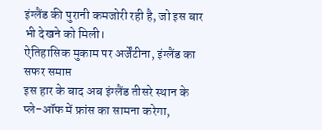इंग्लैंड की पुरानी कमजोरी रही है, जो इस बार भी देखने को मिली।
ऐतिहासिक मुकाम पर अर्जेंटीना, इंग्लैंड का सफर समाप्त
इस हार के बाद अब इंग्लैंड तीसरे स्थान के प्ले-ऑफ में फ्रांस का सामना करेगा,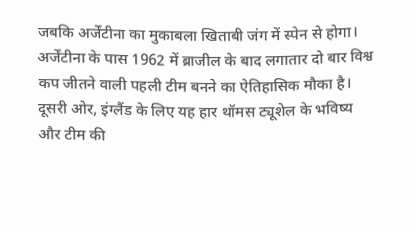जबकि अर्जेंटीना का मुकाबला खिताबी जंग में स्पेन से होगा। अर्जेंटीना के पास 1962 में ब्राजील के बाद लगातार दो बार विश्व कप जीतने वाली पहली टीम बनने का ऐतिहासिक मौका है। दूसरी ओर, इंग्लैंड के लिए यह हार थॉमस ट्यूशेल के भविष्य और टीम की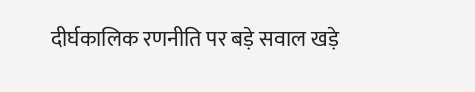दीर्घकालिक रणनीति पर बड़े सवाल खड़े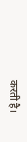करती है।